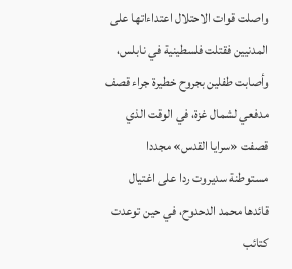واصلت قوات الاحتلال اعتداءاتها على المدنيين فقتلت فلسطينية في نابلس، وأصابت طفلين بجروح خطيرة جراء قصف مدفعي لشمال غزة، في الوقت الذي قصفت «سرايا القدس» مجددا مستوطنة سديروت ردا على اغتيال قائدها محمد الدحدوح، في حين توعدت كتائب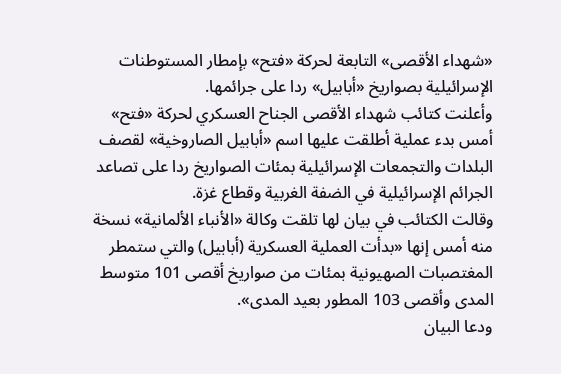«شهداء الأقصى» التابعة لحركة «فتح» بإمطار المستوطنات الإسرائيلية بصواريخ «أبابيل» ردا على جرائمها.
وأعلنت كتائب شهداء الأقصى الجناح العسكري لحركة «فتح» أمس بدء عملية أطلقت عليها اسم «أبابيل الصاروخية» لقصف البلدات والتجمعات الإسرائيلية بمئات الصواريخ ردا على تصاعد الجرائم الإسرائيلية في الضفة الغربية وقطاع غزة.
وقالت الكتائب في بيان لها تلقت وكالة «الأنباء الألمانية» نسخة منه أمس إنها «بدأت العملية العسكرية (أبابيل) والتي ستمطر المغتصبات الصهيونية بمئات من صواريخ أقصى 101 متوسط المدى وأقصى 103 المطور بعيد المدى».
ودعا البيان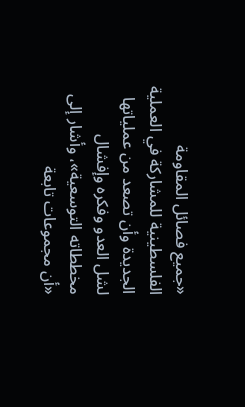«جميع فصائل المقاومة الفلسطينية للمشاركة في العملية الجديدة وأن تصعد من عملياتها لشل العدو وفكره وإفشال مخططاته التوسعية»، وأشار إلى «أن مجموعات تابعة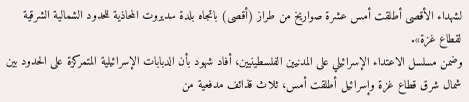لشهداء الأقصى أطلقت أمس عشرة صواريخ من طراز (أقصى) باتجاه بلدة سديروت المحاذية للحدود الشمالية الشرقية لقطاع غزة».
وضمن مسلسل الاعتداء الإسرائيلي على المدنيين الفلسطينيين، أفاد شهود بأن الدبابات الإسرائيلية المتمركزة على الحدود بين شمال شرق قطاع غزة وإسرائيل أطلقت أمس، ثلاث قذائف مدفعية من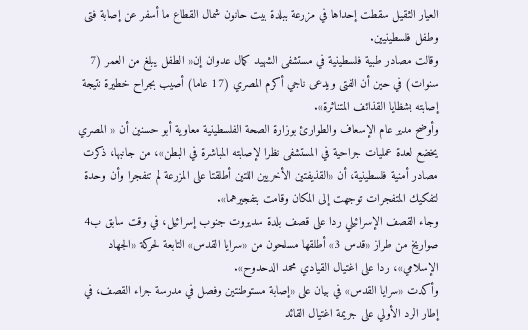العيار الثقيل سقطت إحداها في مزرعة ببلدة بيت حانون شمال القطاع ما أسفر عن إصابة فتى وطفل فلسطينيين.
وقالت مصادر طبية فلسطينية في مستشفى الشهيد كمال عدوان إن« الطفل يبلغ من العمر (7 سنوات) في حين أن الفتى ويدعى ناجي أكرم المصري (17 عاما) أصيب بجراح خطيرة نتيجة إصابته بشظايا القذائف المتناثرة».
وأوضح مدير عام الإسعاف والطوارئ بوزارة الصحة الفلسطينية معاوية أبو حسنين أن « المصري يخضع لعدة عمليات جراحية في المستشفى نظرا لإصابته المباشرة في البطن»، من جانبها، ذكرت مصادر أمنية فلسطينية، أن «القذيفتين الأخريين اللتين أطلقتا على المزرعة لم تنفجرا وأن وحدة لتفكيك المتفجرات توجهت إلى المكان وقامت بتفجيرهما».
وجاء القصف الإسرائيلي ردا على قصف بلدة سديروت جنوب إسرائيل، في وقت سابق ب4 صواريخ من طراز «قدس 3» أطلقها مسلحون من «سرايا القدس» التابعة لحركة «الجهاد الإسلامي»، ردا على اغتيال القيادي محمد الدحدوح».
وأكدت «سرايا القدس» في بيان على «إصابة مستوطنتين وفصل في مدرسة جراء القصف، في إطار الرد الأولي على جريمة اغتيال القائد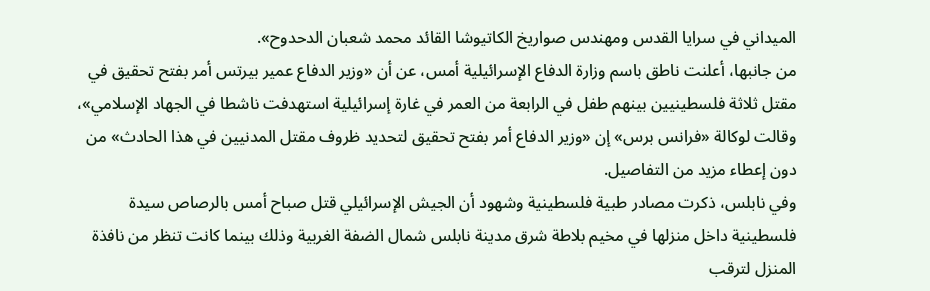الميداني في سرايا القدس ومهندس صواريخ الكاتيوشا القائد محمد شعبان الدحدوح».
من جانبها، أعلنت ناطق باسم وزارة الدفاع الإسرائيلية أمس، عن أن «وزير الدفاع عمير بيرتس أمر بفتح تحقيق في مقتل ثلاثة فلسطينيين بينهم طفل في الرابعة من العمر في غارة إسرائيلية استهدفت ناشطا في الجهاد الإسلامي»، وقالت لوكالة «فرانس برس» إن «وزير الدفاع أمر بفتح تحقيق لتحديد ظروف مقتل المدنيين في هذا الحادث» من دون إعطاء مزيد من التفاصيل.
وفي نابلس، ذكرت مصادر طبية فلسطينية وشهود أن الجيش الإسرائيلي قتل صباح أمس بالرصاص سيدة فلسطينية داخل منزلها في مخيم بلاطة شرق مدينة نابلس شمال الضفة الغربية وذلك بينما كانت تنظر من نافذة المنزل لترقب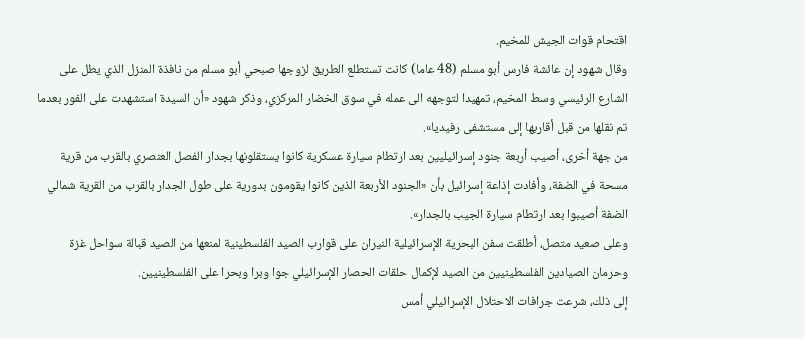اقتحام قوات الجيش للمخيم.
وقال شهود إن عائشة فارس أبو مسلم (48 عاما) كانت تستطلع الطريق لزوجها صبحي أبو مسلم من نافذة المنزل الذي يطل على الشارع الرئيسي وسط المخيم، تمهيدا لتوجهه الى عمله في سوق الخضار المركزي، وذكر شهود «أن السيدة استشهدت على الفور بعدما تم نقلها من قبل أقاربها إلى مستشفى رفيديا».
من جهة أخرى، أصيب أربعة جنود إسرائيليين بعد ارتطام سيارة عسكرية كانوا يستقلونها بجدار الفصل العنصري بالقرب من قرية مسحة في الضفة، وأفادت إذاعة إسرائيل بأن «الجنود الأربعة الذين كانوا يقومون بدورية على طول الجدار بالقرب من القرية شمالي الضفة أصيبوا بعد ارتطام سيارة الجيب بالجدار».
وعلى صعيد متصل، أطلقت سفن البحرية الإسرائيلية النيران على قوارب الصيد الفلسطينية لمنعها من الصيد قبالة سواحل غزة وحرمان الصيادين الفلسطينيين من الصيد لإكمال حلقات الحصار الإسرائيلي جوا وبرا وبحرا على الفلسطينيين.
إلى ذلك، شرعت جرافات الاحتلال الإسرائيلي أمس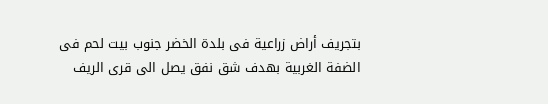بتجريف أراض زراعية فى بلدة الخضر جنوب بيت لحم فى الضفة الغربية بهدف شق نفق يصل الى قرى الريف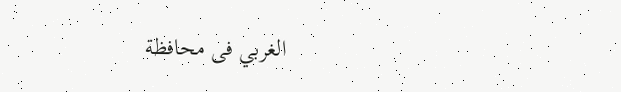الغربي فى محافظة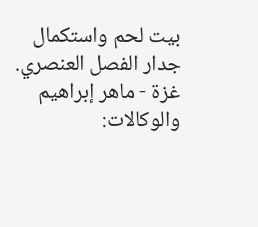بيت لحم واستكمال جدار الفصل العنصري.
غزة - ماهر إبراهيم والوكالات: